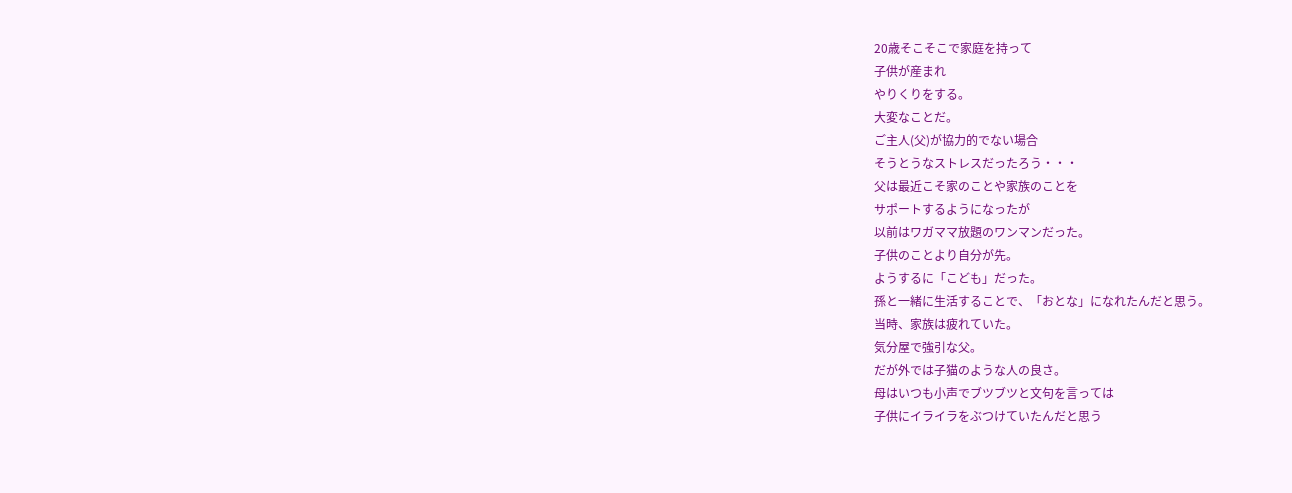20歳そこそこで家庭を持って
子供が産まれ
やりくりをする。
大変なことだ。
ご主人(父)が協力的でない場合
そうとうなストレスだったろう・・・
父は最近こそ家のことや家族のことを
サポートするようになったが
以前はワガママ放題のワンマンだった。
子供のことより自分が先。
ようするに「こども」だった。
孫と一緒に生活することで、「おとな」になれたんだと思う。
当時、家族は疲れていた。
気分屋で強引な父。
だが外では子猫のような人の良さ。
母はいつも小声でブツブツと文句を言っては
子供にイライラをぶつけていたんだと思う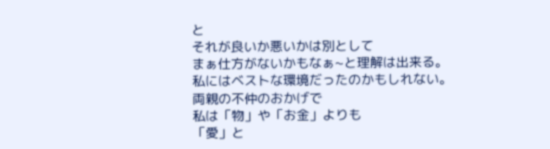と
それが良いか悪いかは別として
まぁ仕方がないかもなぁ~と理解は出来る。
私にはベストな環境だったのかもしれない。
両親の不仲のおかげで
私は「物」や「お金」よりも
「愛」と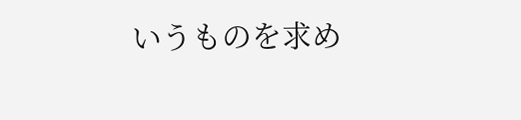いうものを求め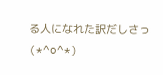る人になれた訳だしさっ(*^o^*)